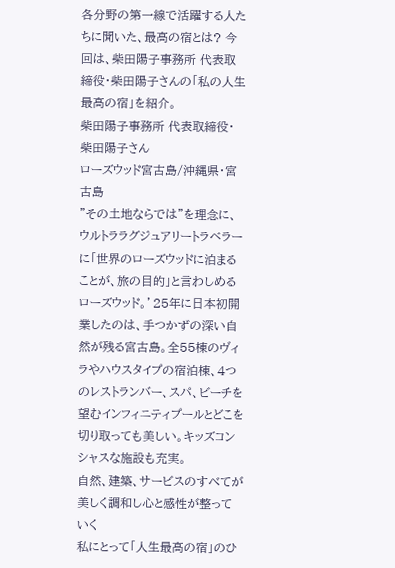各分野の第一線で活躍する人たちに聞いた、最高の宿とは? 今回は、柴田陽子事務所 代表取締役・柴田陽子さんの「私の人生最高の宿」を紹介。
柴田陽子事務所 代表取締役・ 柴田陽子さん
ローズウッド宮古島/沖縄県・宮古島
”その土地ならでは”を理念に、ウルトララグジュアリートラベラーに「世界のローズウッドに泊まることが、旅の目的」と言わしめるローズウッド。’25年に日本初開業したのは、手つかずの深い自然が残る宮古島。全55棟のヴィラやハウスタイプの宿泊棟、4つのレストランバー、スパ、ビーチを望むインフィニティプールとどこを切り取っても美しい。キッズコンシャスな施設も充実。
自然、建築、サービスのすべてが美しく調和し心と感性が整っていく
私にとって「人生最高の宿」のひ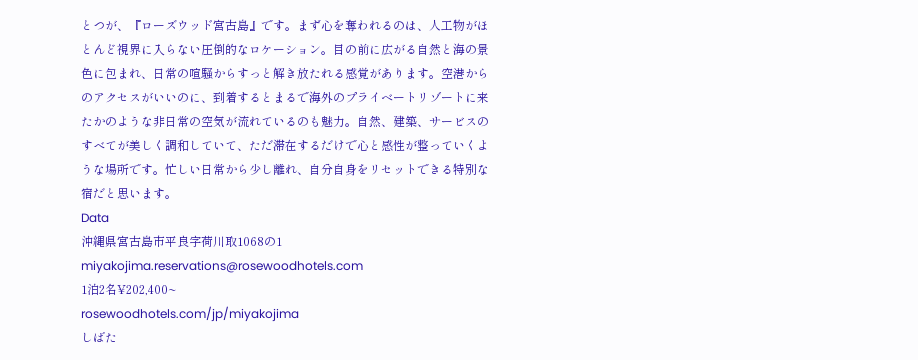とつが、『ローズウッド宮古島』です。まず心を奪われるのは、人工物がほとんど視界に入らない圧倒的なロケーション。目の前に広がる自然と海の景色に包まれ、日常の喧騒からすっと解き放たれる感覚があります。空港からのアクセスがいいのに、到着するとまるで海外のプライベートリゾートに来たかのような非日常の空気が流れているのも魅力。自然、建築、サービスのすべてが美しく調和していて、ただ滞在するだけで心と感性が整っていくような場所です。忙しい日常から少し離れ、自分自身をリセットできる特別な宿だと思います。
Data
沖縄県宮古島市平良字荷川取1068の1
miyakojima.reservations@rosewoodhotels.com
1泊2名¥202,400~
rosewoodhotels.com/jp/miyakojima
しばた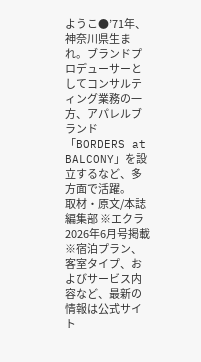ようこ●’71年、神奈川県生まれ。ブランドプロデューサーとしてコンサルティング業務の一方、アパレルブランド「BORDERS at BALCONY」を設立するなど、多方面で活躍。
取材・原文/本誌編集部 ※エクラ2026年6月号掲載
※宿泊プラン、客室タイプ、およびサービス内容など、最新の情報は公式サイト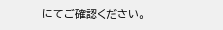にてご確認ください。